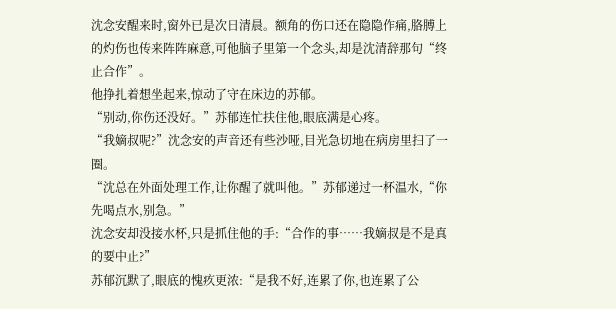沈念安醒来时,窗外已是次日清晨。额角的伤口还在隐隐作痛,胳膊上的灼伤也传来阵阵麻意,可他脑子里第一个念头,却是沈清辞那句“终止合作”。
他挣扎着想坐起来,惊动了守在床边的苏郁。
“别动,你伤还没好。”苏郁连忙扶住他,眼底满是心疼。
“我嫡叔呢?”沈念安的声音还有些沙哑,目光急切地在病房里扫了一圈。
“沈总在外面处理工作,让你醒了就叫他。”苏郁递过一杯温水,“你先喝点水,别急。”
沈念安却没接水杯,只是抓住他的手:“合作的事……我嫡叔是不是真的要中止?”
苏郁沉默了,眼底的愧疚更浓:“是我不好,连累了你,也连累了公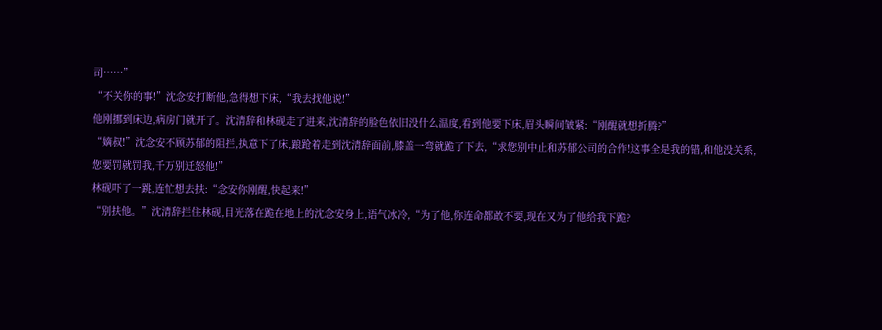司……”
“不关你的事!”沈念安打断他,急得想下床,“我去找他说!”
他刚挪到床边,病房门就开了。沈清辞和林砚走了进来,沈清辞的脸色依旧没什么温度,看到他要下床,眉头瞬间皱紧:“刚醒就想折腾?”
“嫡叔!”沈念安不顾苏郁的阻拦,执意下了床,踉跄着走到沈清辞面前,膝盖一弯就跪了下去,“求您别中止和苏郁公司的合作!这事全是我的错,和他没关系,您要罚就罚我,千万别迁怒他!”
林砚吓了一跳,连忙想去扶:“念安你刚醒,快起来!”
“别扶他。”沈清辞拦住林砚,目光落在跪在地上的沈念安身上,语气冰冷,“为了他,你连命都敢不要,现在又为了他给我下跪?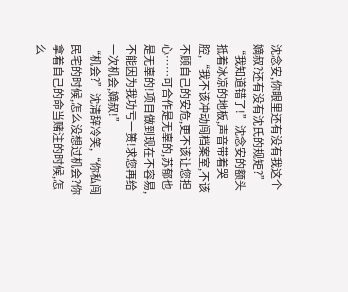沈念安,你眼里还有没有我这个嫡叔?还有没有沈氏的规矩?”
“我知道错了!”沈念安的额头抵着冰凉的地板,声音带着哭腔,“我不该冲动闯档案室,不该不顾自己的安危,更不该让您担心……可合作是无辜的,苏郁也是无辜的!项目做到现在不容易,不能因为我功亏一篑!求您再给一次机会,嫡叔!”
“机会?”沈清辞冷笑,“你私闯民宅的时候,怎么没想过机会?你拿着自己的命当赌注的时候,怎么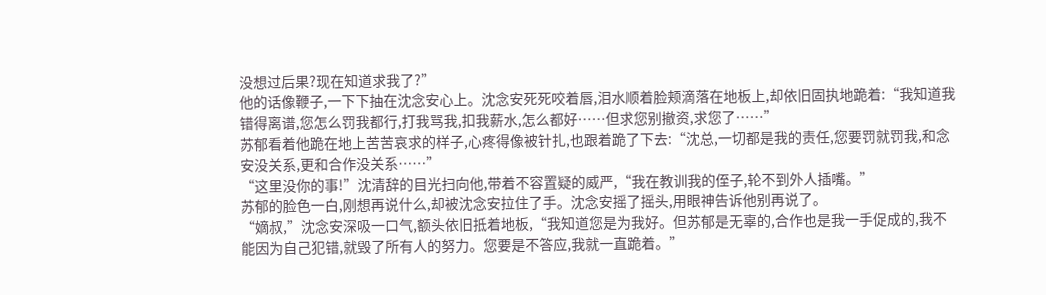没想过后果?现在知道求我了?”
他的话像鞭子,一下下抽在沈念安心上。沈念安死死咬着唇,泪水顺着脸颊滴落在地板上,却依旧固执地跪着:“我知道我错得离谱,您怎么罚我都行,打我骂我,扣我薪水,怎么都好……但求您别撤资,求您了……”
苏郁看着他跪在地上苦苦哀求的样子,心疼得像被针扎,也跟着跪了下去:“沈总,一切都是我的责任,您要罚就罚我,和念安没关系,更和合作没关系……”
“这里没你的事!”沈清辞的目光扫向他,带着不容置疑的威严,“我在教训我的侄子,轮不到外人插嘴。”
苏郁的脸色一白,刚想再说什么,却被沈念安拉住了手。沈念安摇了摇头,用眼神告诉他别再说了。
“嫡叔,”沈念安深吸一口气,额头依旧抵着地板,“我知道您是为我好。但苏郁是无辜的,合作也是我一手促成的,我不能因为自己犯错,就毁了所有人的努力。您要是不答应,我就一直跪着。”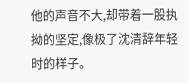他的声音不大,却带着一股执拗的坚定,像极了沈清辞年轻时的样子。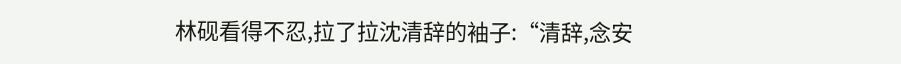林砚看得不忍,拉了拉沈清辞的袖子:“清辞,念安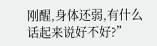刚醒,身体还弱,有什么话起来说好不好?”